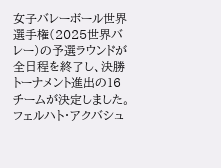女子バレーボール世界選手権(2025世界バレー)の予選ラウンドが全日程を終了し、決勝トーナメント進出の16チームが決定しました。フェルハト・アクバシュ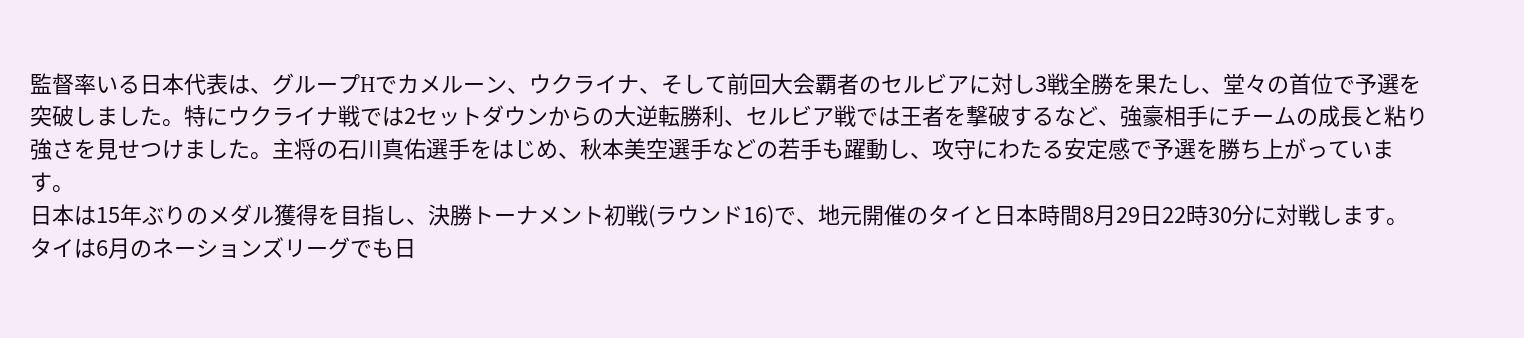監督率いる日本代表は、グループHでカメルーン、ウクライナ、そして前回大会覇者のセルビアに対し3戦全勝を果たし、堂々の首位で予選を突破しました。特にウクライナ戦では2セットダウンからの大逆転勝利、セルビア戦では王者を撃破するなど、強豪相手にチームの成長と粘り強さを見せつけました。主将の石川真佑選手をはじめ、秋本美空選手などの若手も躍動し、攻守にわたる安定感で予選を勝ち上がっています。
日本は15年ぶりのメダル獲得を目指し、決勝トーナメント初戦(ラウンド16)で、地元開催のタイと日本時間8月29日22時30分に対戦します。タイは6月のネーションズリーグでも日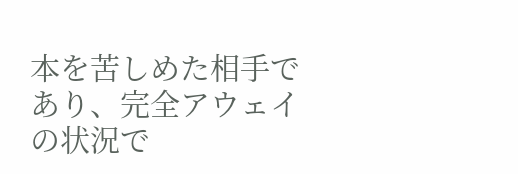本を苦しめた相手であり、完全アウェイの状況で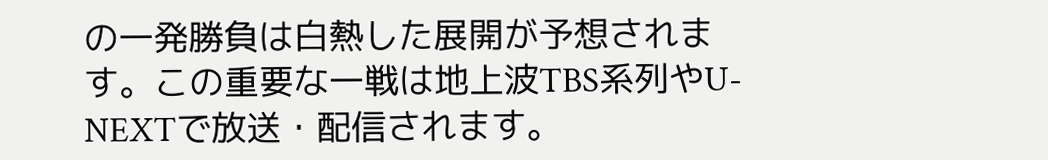の一発勝負は白熱した展開が予想されます。この重要な一戦は地上波TBS系列やU-NEXTで放送・配信されます。